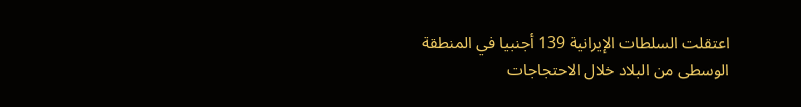اعتقلت السلطات الإيرانية 139 أجنبيا في المنطقة الوسطى من البلاد خلال الاحتجاجات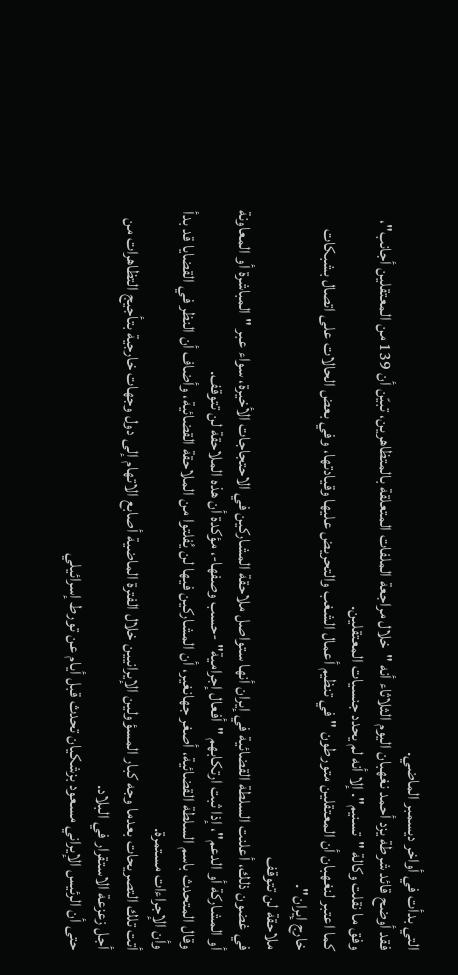التي بدأت في أواخر ديسمبر الماضي.
فقد أوضح قائد شرطة يزد أحمد نغهبان اليوم الثلاثاء أنه "خلال مراجعة الملفات المتعلقة بالمتظاهرين، تبيّن أن 139 من المعتقلين أجانب"، وفق ما نقلت وكالة "تسنيم". إلا أنه لم يحدد جنسيات المعتقلين.
كما اعتبر لنغهبان أن المعتقلين متورطون "في تنظيم أعمال الشغب والتحريض عليها وقيادتها، وفي بعض الحالات على اتصال بشبكات خارج إيران".
ملاحقة لن تتوقف
في غضون ذلك، أعلنت السلطة القضائية في إيران أنها ستواصل ملاحقة المشاركين في الاحتجاجات الأخيرة، سواء عبر "المباشرة أو المعاونة أو المشاركة أو الدعم"، إذا ثبت ارتكابهم "أفعال إجرامية" -حسب وصفها-، مؤكدة أن هذه الملاحقة لن تتوقف.
وقال المتحدث باسم السلطة القضائية، أصغر جهانغير، أن المشاركين فيها لن يُفلتوا من الملاحقة القضائية، وأضاف أن النظر في القضايا قد بدأ وأن الإجراءات مستمرة.
أتت تلك التصريحات بعدما وجه كبار المسؤولين الإيرانيين خلال الفترة الماضية أصابع الاتهام إلى دول وجهات خارجية بتأجيج التظاهرات من أجل زعزعة الاستقرار في البلاد.
حتى أن الرئيس الإيراني مسعود بزشكيان تحدث قبل أيام عن تورط إسرائيلي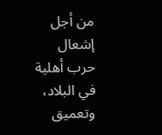من أجل إشعال حرب أهلية في البلاد، وتعميق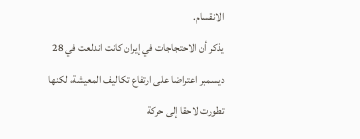الانقسام.
يذكر أن الاحتجاجات في إيران كانت اندلعت في 28 ديسمبر اعتراضا على ارتفاع تكاليف المعيشة، لكنها تطورت لاحقا إلى حركة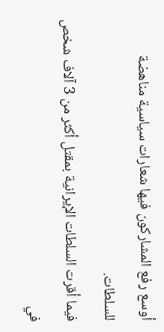أوسع رفع المشاركون فيها شعارات سياسية مناهضة للسلطات.
فيما أقرت السلطات الإيرانية بمقتل أكثر من 3 آلاف شخص في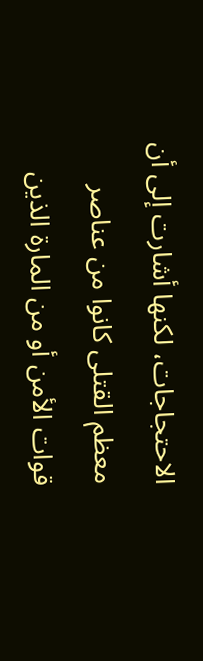الاحتجاجات، لكنها أشارت إلى أن معظم القتلى كانوا من عناصر قوات الأمن أو من المارة الذين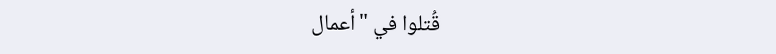قُتلوا في "أعمال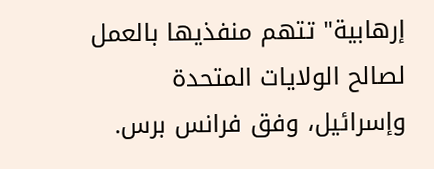إرهابية" تتهم منفذيها بالعمل لصالح الولايات المتحدة وإسرائيل، وفق فرانس برس.